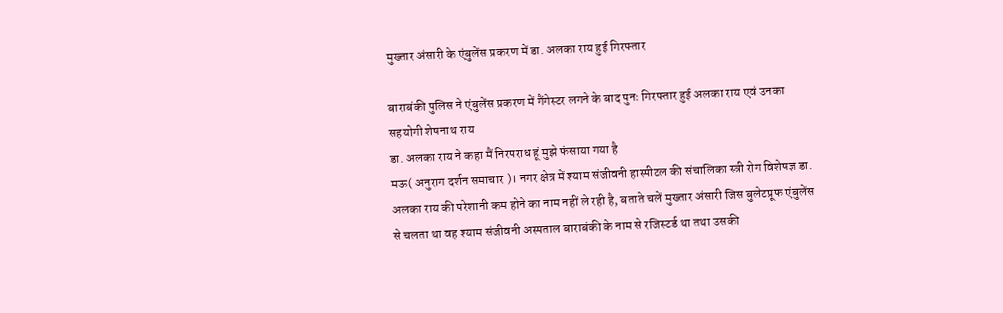मुख्तार अंसारी के एंबुलेंस प्रकरण में डा. अलका राय हुई गिरफ्तार

बाराबंकी पुलिस ने एंबुलेंस प्रकरण में गैंगेस्टर लगने के बाद पुनः गिरफ्तार हुई अलका राय एवं उनका सहयोगी शेषनाथ राय
डा. अलका राय ने कहा मैं निरपराध हूं मुझे फंसाया गया है
मऊ( अनुराग दर्शन समाचार )। नगर क्षेत्र में श्याम संजीवनी हास्पीटल की संचालिका स्त्री रोग विशेषज्ञ डा. अलका राय की परेशानी कम होने का नाम नहीं ले रही है, बताते चलें मुख्तार अंसारी जिस बुलेटप्रूफ एंबुलेंस से चलता था वह श्याम संजीवनी अस्पताल बाराबंकी के नाम से रजिस्टर्ड था तथा उसकी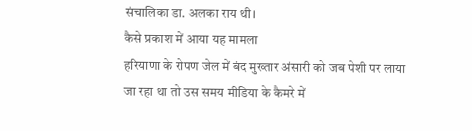संचालिका डा. अलका राय थी।
कैसे प्रकाश में आया यह मामला
हरियाणा के रोपण जेल में बंद मुख्तार अंसारी को जब पेशी पर लाया जा रहा था तो उस समय मीडिया के कैमरे में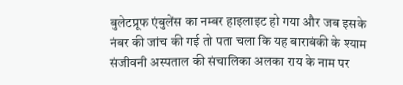बुलेटप्रूफ एंबुलेंस का नम्बर हाइलाइट हो गया और जब इसके नंबर की जांच की गई तो पता चला कि यह बाराबंकी के श्याम संजीवनी अस्पताल की संचालिका अलका राय के नाम पर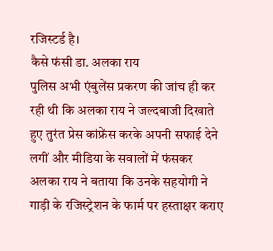रजिस्टर्ड है।
कैसे फंसी डा. अलका राय
पुलिस अभी एंबुलेंस प्रकरण की जांच ही कर रही थी कि अलका राय ने जल्दबाजी दिखाते हुए तुरंत प्रेस कांफ्रेंस करके अपनी सफाई देने लगीं और मीडिया के सवालों में फंसकर अलका राय ने बताया कि उनके सहयोगी ने गाड़ी के रजिस्ट्रेशन के फार्म पर हस्ताक्षर कराए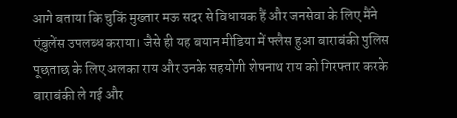आगे बताया कि चुकिं मुख्तार मऊ सदर से विधायक हैं और जनसेवा के लिए मैंने एंबुलेंस उपलब्ध कराया। जैसे ही यह बयान मीडिया में फ्लैस हुआ बाराबंकी पुलिस पूछताछ के लिए अलका राय और उनके सहयोगी शेषनाथ राय को गिरफ्तार करके बाराबंकी ले गई और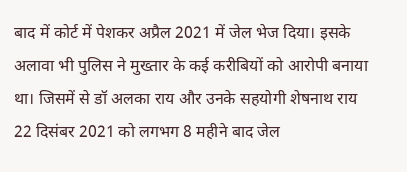बाद में कोर्ट में पेशकर अप्रैल 2021 में जेल भेज दिया। इसके अलावा भी पुलिस ने मुख्तार के कई करीबियों को आरोपी बनाया था। जिसमें से डॉ अलका राय और उनके सहयोगी शेषनाथ राय 22 दिसंबर 2021 को लगभग 8 महीने बाद जेल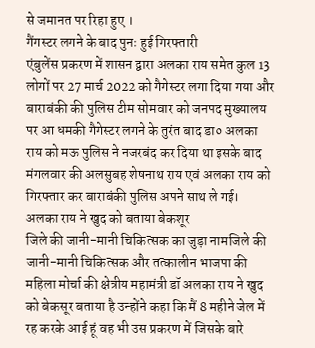से जमानत पर रिहा हुए ।
गैंगस्टर लगने के बाद पुनः हुई गिरफ्तारी
एंबुलेंस प्रकरण में शासन द्वारा अलका राय समेत कुल 13 लोगों पर 27 मार्च 2022 को गैगेस्टर लगा दिया गया और बाराबंकी की पुलिस टीम सोमवार को जनपद मुख्यालय पर आ धमकी गैगेस्टर लगने के तुरंत बाद डा० अलका राय को मऊ पुलिस ने नजरबंद कर दिया था इसके बाद मंगलवार की अलसुबह शेषनाथ राय एवं अलका राय को गिरफ्तार कर बाराबंकी पुलिस अपने साथ ले गई।
अलका राय ने खुद को बताया बेकशूर
जिले की जानी-मानी चिकित्सक का जुड़ा नामजिले की जानी-मानी चिकित्सक और तत्कालीन भाजपा की महिला मोर्चा की क्षेत्रीय महामंत्री डॉ अलका राय ने खुद को बेकसूर बताया है उन्होंने कहा कि मैं 8 महीने जेल में रह करके आई हूं वह भी उस प्रकरण में जिसके बारे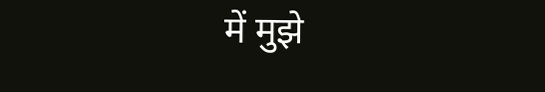में मुझे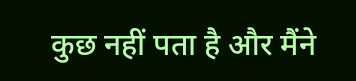कुछ नहीं पता है और मैंने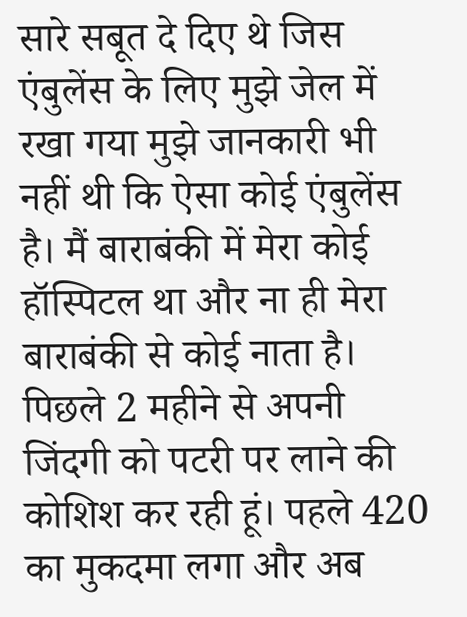सारे सबूत दे दिए थे जिस एंबुलेंस के लिए मुझे जेल में रखा गया मुझे जानकारी भी नहीं थी कि ऐसा कोई एंबुलेंस है। मैं बाराबंकी में मेरा कोई हॉस्पिटल था और ना ही मेरा बाराबंकी से कोई नाता है। पिछले 2 महीने से अपनी जिंदगी को पटरी पर लाने की कोशिश कर रही हूं। पहले 420 का मुकदमा लगा और अब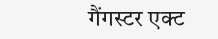गैंगस्टर एक्ट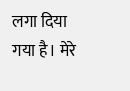लगा दिया गया है। मेरे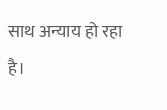साथ अन्याय हो रहा है।